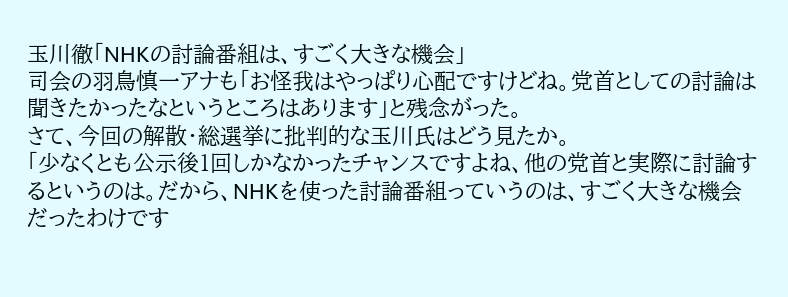玉川徹「NHKの討論番組は、すごく大きな機会」
司会の羽鳥慎一アナも「お怪我はやっぱり心配ですけどね。党首としての討論は聞きたかったなというところはあります」と残念がった。
さて、今回の解散・総選挙に批判的な玉川氏はどう見たか。
「少なくとも公示後1回しかなかったチャンスですよね、他の党首と実際に討論するというのは。だから、NHKを使った討論番組っていうのは、すごく大きな機会だったわけです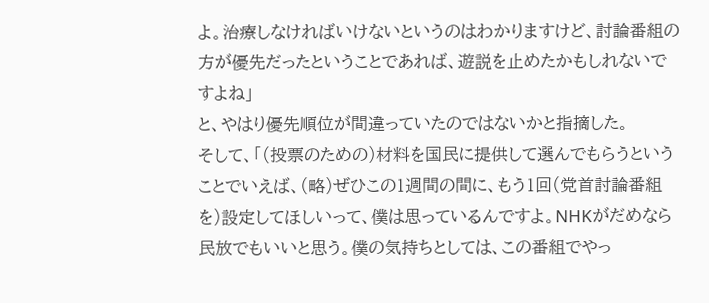よ。治療しなければいけないというのはわかりますけど、討論番組の方が優先だったということであれば、遊説を止めたかもしれないですよね」
と、やはり優先順位が間違っていたのではないかと指摘した。
そして、「(投票のための)材料を国民に提供して選んでもらうということでいえば、(略)ぜひこの1週間の間に、もう1回(党首討論番組を)設定してほしいって、僕は思っているんですよ。NHKがだめなら民放でもいいと思う。僕の気持ちとしては、この番組でやっ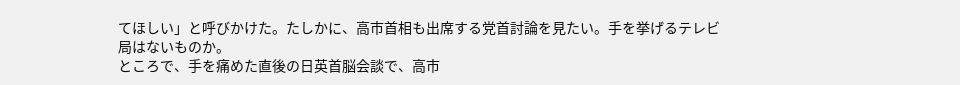てほしい」と呼びかけた。たしかに、高市首相も出席する党首討論を見たい。手を挙げるテレビ局はないものか。
ところで、手を痛めた直後の日英首脳会談で、高市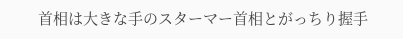首相は大きな手のスターマー首相とがっちり握手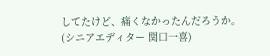してたけど、痛くなかったんだろうか。
(シニアエディター 関口一喜)